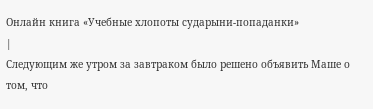Онлайн книга «Учебные хлопоты сударыни-попаданки»
|
Следующим же утром за завтраком было решено объявить Маше о том, что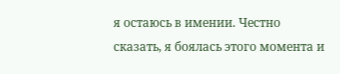я остаюсь в имении. Честно сказать, я боялась этого момента и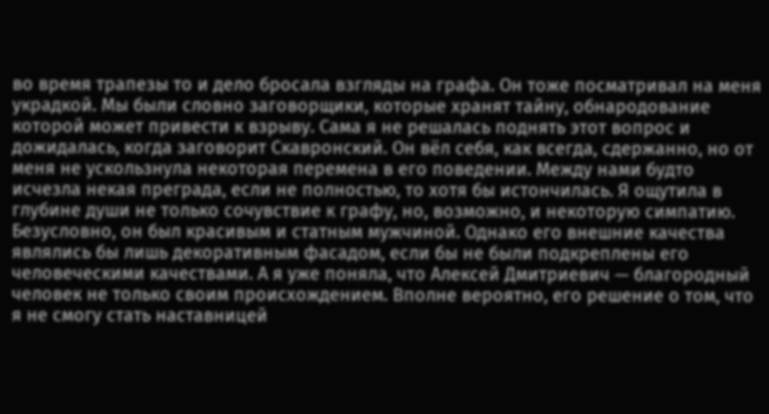во время трапезы то и дело бросала взгляды на графа. Он тоже посматривал на меня украдкой. Мы были словно заговорщики, которые хранят тайну, обнародование которой может привести к взрыву. Сама я не решалась поднять этот вопрос и дожидалась, когда заговорит Скавронский. Он вёл себя, как всегда, сдержанно, но от меня не ускользнула некоторая перемена в его поведении. Между нами будто исчезла некая преграда, если не полностью, то хотя бы истончилась. Я ощутила в глубине души не только сочувствие к графу, но, возможно, и некоторую симпатию. Безусловно, он был красивым и статным мужчиной. Однако его внешние качества являлись бы лишь декоративным фасадом, если бы не были подкреплены его человеческими качествами. А я уже поняла, что Алексей Дмитриевич — благородный человек не только своим происхождением. Вполне вероятно, его решение о том, что я не смогу стать наставницей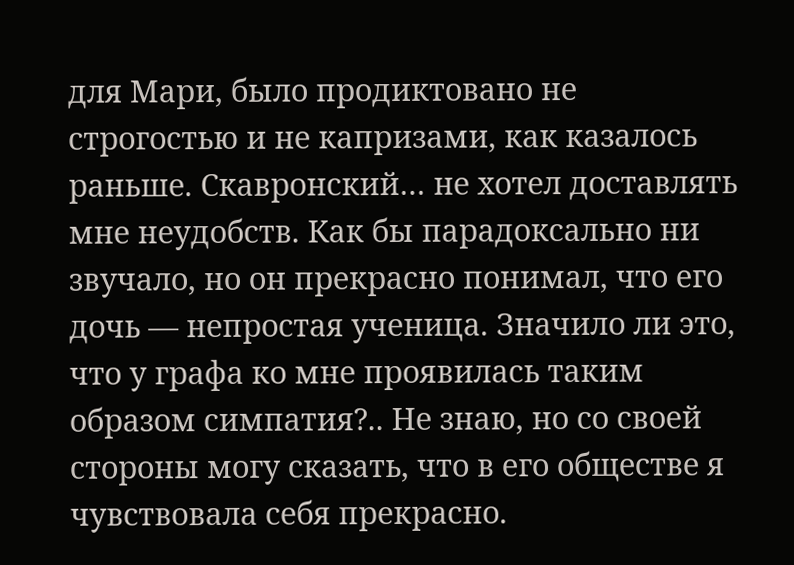для Мари, было продиктовано не строгостью и не капризами, как казалось раньше. Скавронский… не хотел доставлять мне неудобств. Как бы парадоксально ни звучало, но он прекрасно понимал, что его дочь — непростая ученица. Значило ли это, что у графа ко мне проявилась таким образом симпатия?.. Не знаю, но со своей стороны могу сказать, что в его обществе я чувствовала себя прекрасно.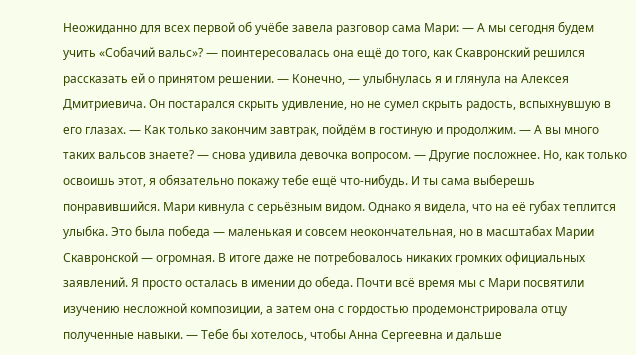Неожиданно для всех первой об учёбе завела разговор сама Мари: — А мы сегодня будем учить «Собачий вальс»? — поинтересовалась она ещё до того, как Скавронский решился рассказать ей о принятом решении. — Конечно, — улыбнулась я и глянула на Алексея Дмитриевича. Он постарался скрыть удивление, но не сумел скрыть радость, вспыхнувшую в его глазах. — Как только закончим завтрак, пойдём в гостиную и продолжим. — А вы много таких вальсов знаете? — снова удивила девочка вопросом. — Другие посложнее. Но, как только освоишь этот, я обязательно покажу тебе ещё что-нибудь. И ты сама выберешь понравившийся. Мари кивнула с серьёзным видом. Однако я видела, что на её губах теплится улыбка. Это была победа — маленькая и совсем неокончательная, но в масштабах Марии Скавронской — огромная. В итоге даже не потребовалось никаких громких официальных заявлений. Я просто осталась в имении до обеда. Почти всё время мы с Мари посвятили изучению несложной композиции, а затем она с гордостью продемонстрировала отцу полученные навыки. — Тебе бы хотелось, чтобы Анна Сергеевна и дальше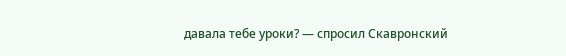давала тебе уроки? — спросил Скавронский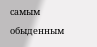самым обыденным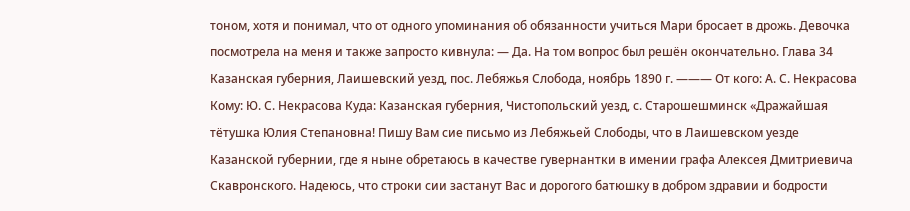тоном, хотя и понимал, что от одного упоминания об обязанности учиться Мари бросает в дрожь. Девочка посмотрела на меня и также запросто кивнула: — Да. На том вопрос был решён окончательно. Глава 34 Казанская губерния, Лаишевский уезд, пос. Лебяжья Слобода, ноябрь 1890 г. ——— От кого: А. С. Некрасова Кому: Ю. С. Некрасова Куда: Казанская губерния, Чистопольский уезд, с. Старошешминск «Дражайшая тётушка Юлия Степановна! Пишу Вам сие письмо из Лебяжьей Слободы, что в Лаишевском уезде Казанской губернии, где я ныне обретаюсь в качестве гувернантки в имении графа Алексея Дмитриевича Скавронского. Надеюсь, что строки сии застанут Вас и дорогого батюшку в добром здравии и бодрости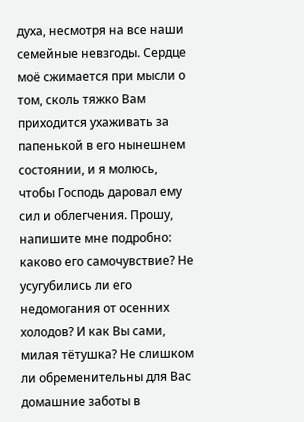духа, несмотря на все наши семейные невзгоды. Сердце моё сжимается при мысли о том, сколь тяжко Вам приходится ухаживать за папенькой в его нынешнем состоянии, и я молюсь, чтобы Господь даровал ему сил и облегчения. Прошу, напишите мне подробно: каково его самочувствие? Не усугубились ли его недомогания от осенних холодов? И как Вы сами, милая тётушка? Не слишком ли обременительны для Вас домашние заботы в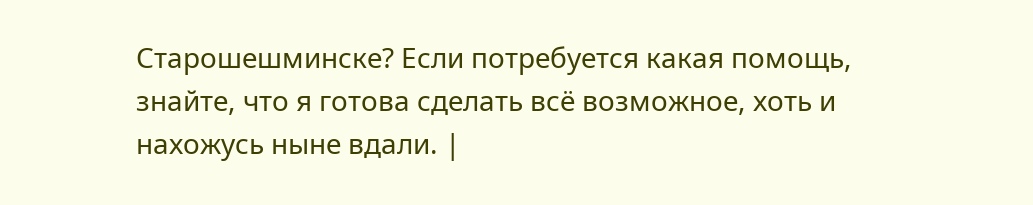Старошешминске? Если потребуется какая помощь, знайте, что я готова сделать всё возможное, хоть и нахожусь ныне вдали. |